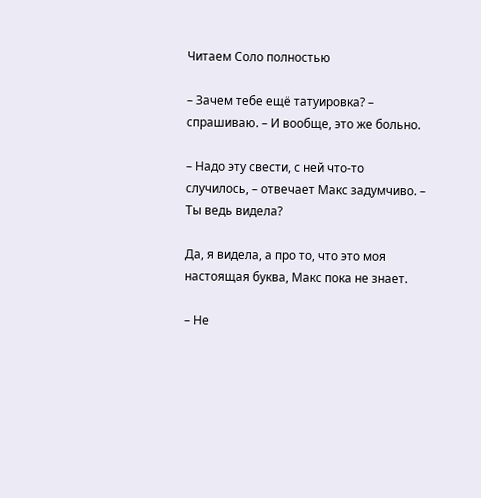Читаем Соло полностью

– Зачем тебе ещё татуировка? – спрашиваю. – И вообще, это же больно.

– Надо эту свести, с ней что-то случилось, – отвечает Макс задумчиво. – Ты ведь видела?

Да, я видела, а про то, что это моя настоящая буква, Макс пока не знает.

– Не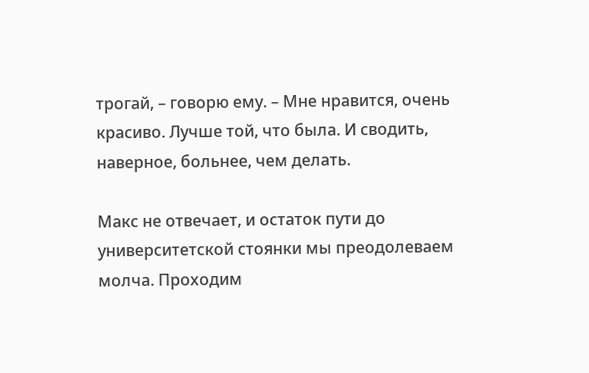трогай, – говорю ему. – Мне нравится, очень красиво. Лучше той, что была. И сводить, наверное, больнее, чем делать.

Макс не отвечает, и остаток пути до университетской стоянки мы преодолеваем молча. Проходим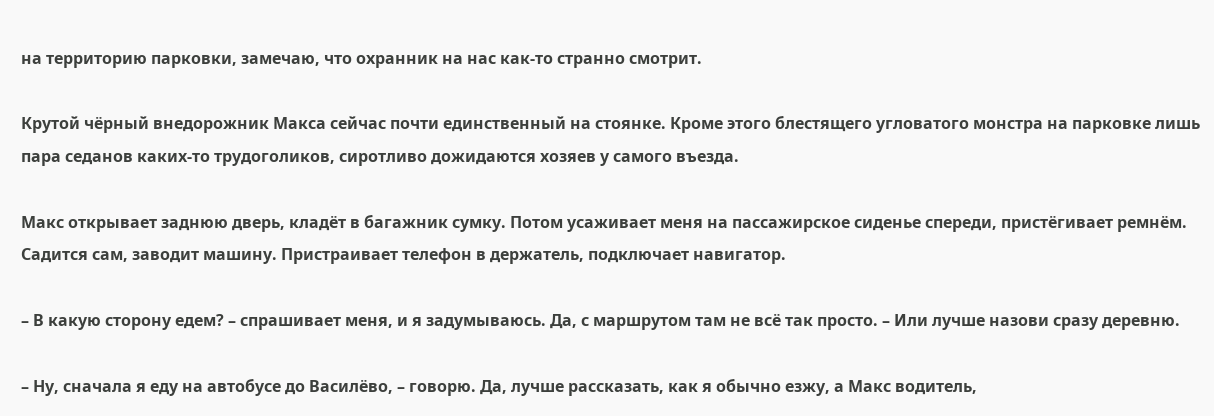на территорию парковки, замечаю, что охранник на нас как-то странно смотрит.

Крутой чёрный внедорожник Макса сейчас почти единственный на стоянке. Кроме этого блестящего угловатого монстра на парковке лишь пара седанов каких-то трудоголиков, сиротливо дожидаются хозяев у самого въезда.

Макс открывает заднюю дверь, кладёт в багажник сумку. Потом усаживает меня на пассажирское сиденье спереди, пристёгивает ремнём. Садится сам, заводит машину. Пристраивает телефон в держатель, подключает навигатор.

– В какую сторону едем? – спрашивает меня, и я задумываюсь. Да, с маршрутом там не всё так просто. – Или лучше назови сразу деревню.

– Ну, сначала я еду на автобусе до Василёво, – говорю. Да, лучше рассказать, как я обычно езжу, а Макс водитель,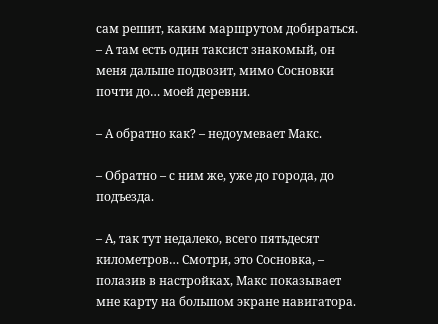сам решит, каким маршрутом добираться. – А там есть один таксист знакомый, он меня дальше подвозит, мимо Сосновки почти до… моей деревни.

– А обратно как? – недоумевает Макс.

– Обратно – с ним же, уже до города, до подъезда.

– А, так тут недалеко, всего пятьдесят километров… Смотри, это Сосновка, – полазив в настройках, Макс показывает мне карту на большом экране навигатора.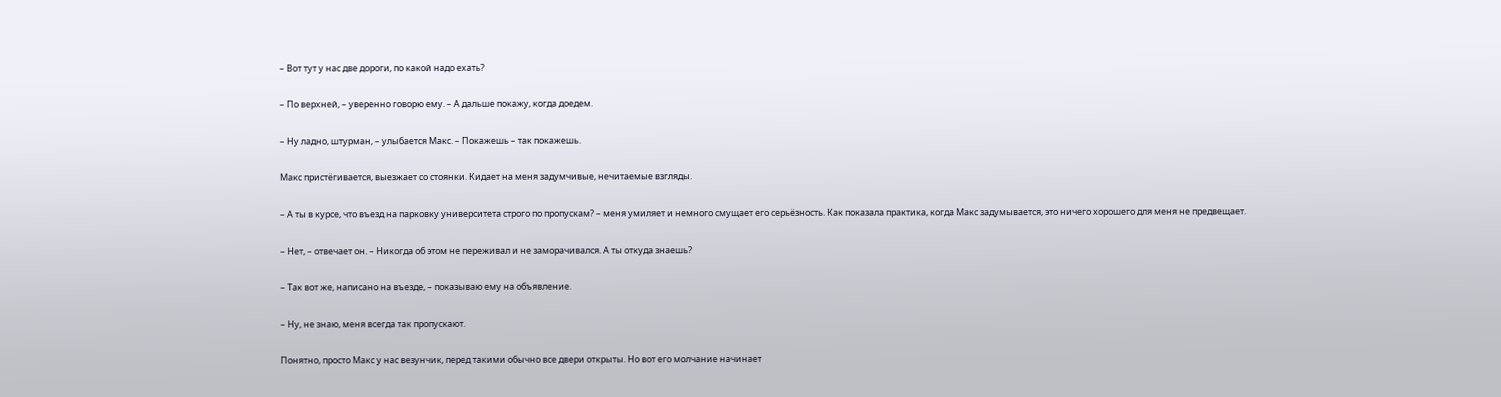– Вот тут у нас две дороги, по какой надо ехать?

– По верхней, – уверенно говорю ему. – А дальше покажу, когда доедем.

– Ну ладно, штурман, – улыбается Макс. – Покажешь – так покажешь.

Макс пристёгивается, выезжает со стоянки. Кидает на меня задумчивые, нечитаемые взгляды.

– А ты в курсе, что въезд на парковку университета строго по пропускам? – меня умиляет и немного смущает его серьёзность. Как показала практика, когда Макс задумывается, это ничего хорошего для меня не предвещает.

– Нет, – отвечает он. – Никогда об этом не переживал и не заморачивался. А ты откуда знаешь?

– Так вот же, написано на въезде, – показываю ему на объявление.

– Ну, не знаю, меня всегда так пропускают.

Понятно, просто Макс у нас везунчик, перед такими обычно все двери открыты. Но вот его молчание начинает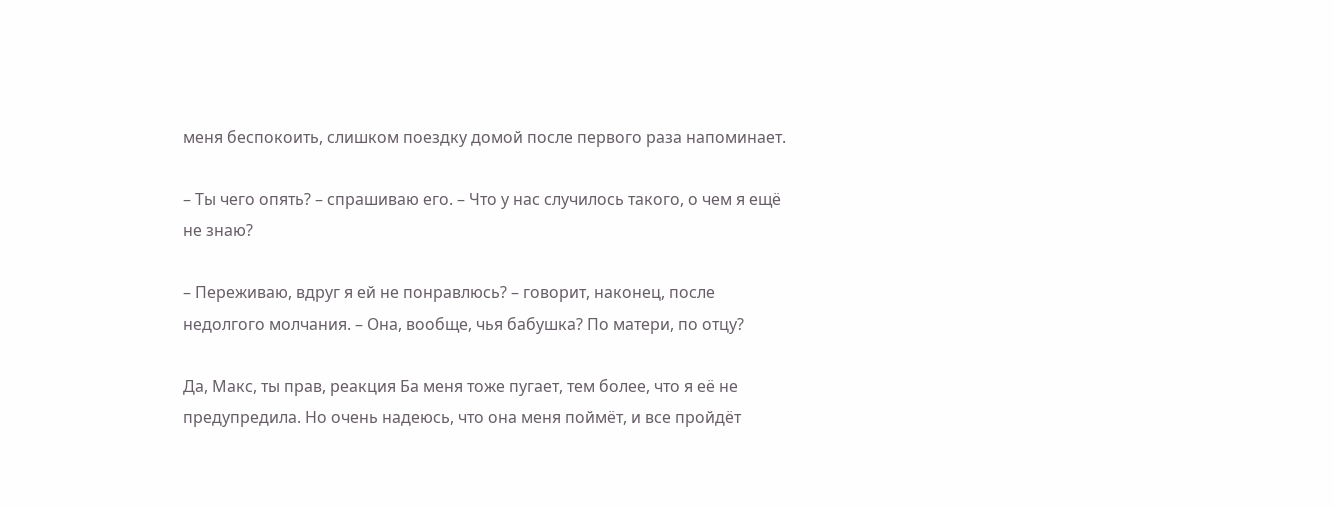меня беспокоить, слишком поездку домой после первого раза напоминает.

– Ты чего опять? – спрашиваю его. – Что у нас случилось такого, о чем я ещё не знаю?

– Переживаю, вдруг я ей не понравлюсь? – говорит, наконец, после недолгого молчания. – Она, вообще, чья бабушка? По матери, по отцу?

Да, Макс, ты прав, реакция Ба меня тоже пугает, тем более, что я её не предупредила. Но очень надеюсь, что она меня поймёт, и все пройдёт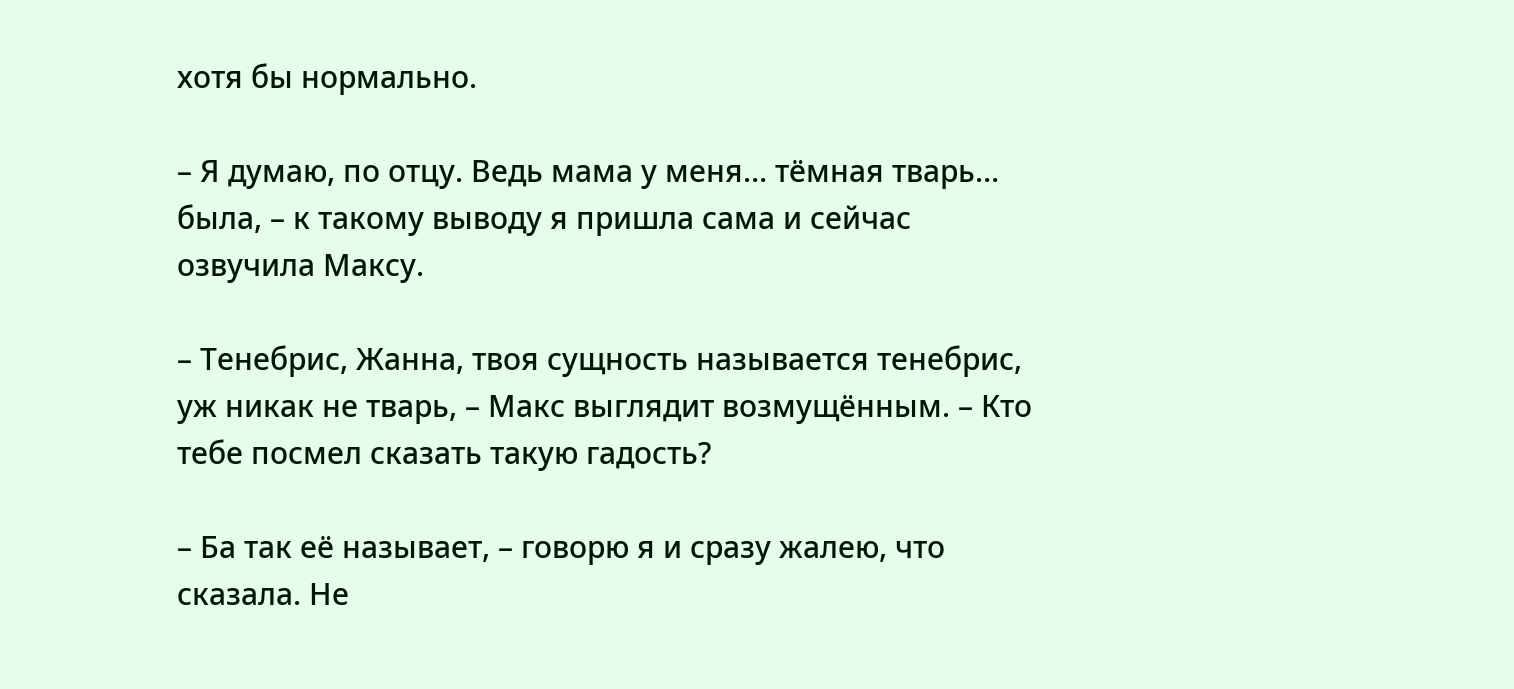хотя бы нормально.

– Я думаю, по отцу. Ведь мама у меня… тёмная тварь… была, – к такому выводу я пришла сама и сейчас озвучила Максу.

– Тенебрис, Жанна, твоя сущность называется тенебрис, уж никак не тварь, – Макс выглядит возмущённым. – Кто тебе посмел сказать такую гадость?

– Ба так её называет, – говорю я и сразу жалею, что сказала. Не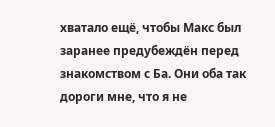хватало ещё, чтобы Макс был заранее предубеждён перед знакомством с Ба. Они оба так дороги мне, что я не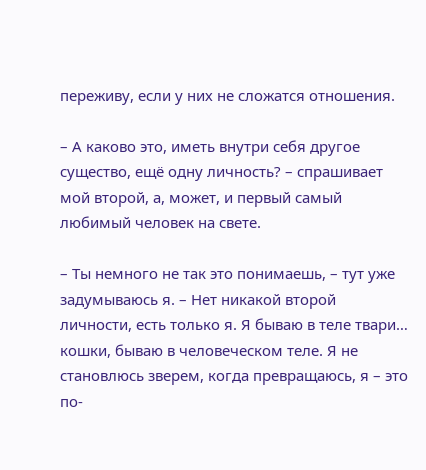переживу, если у них не сложатся отношения.

– А каково это, иметь внутри себя другое существо, ещё одну личность? – спрашивает мой второй, а, может, и первый самый любимый человек на свете.

– Ты немного не так это понимаешь, – тут уже задумываюсь я. – Нет никакой второй личности, есть только я. Я бываю в теле твари… кошки, бываю в человеческом теле. Я не становлюсь зверем, когда превращаюсь, я – это по-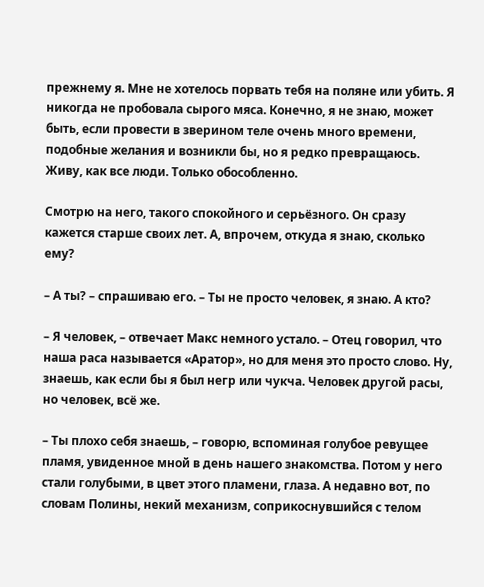прежнему я. Мне не хотелось порвать тебя на поляне или убить. Я никогда не пробовала сырого мяса. Конечно, я не знаю, может быть, если провести в зверином теле очень много времени, подобные желания и возникли бы, но я редко превращаюсь. Живу, как все люди. Только обособленно.

Смотрю на него, такого спокойного и серьёзного. Он сразу кажется старше своих лет. А, впрочем, откуда я знаю, сколько ему?

– А ты? – спрашиваю его. – Ты не просто человек, я знаю. А кто?

– Я человек, – отвечает Макс немного устало. – Отец говорил, что наша раса называется «Аратор», но для меня это просто слово. Ну, знаешь, как если бы я был негр или чукча. Человек другой расы, но человек, всё же.

– Ты плохо себя знаешь, – говорю, вспоминая голубое ревущее пламя, увиденное мной в день нашего знакомства. Потом у него стали голубыми, в цвет этого пламени, глаза. А недавно вот, по словам Полины, некий механизм, соприкоснувшийся с телом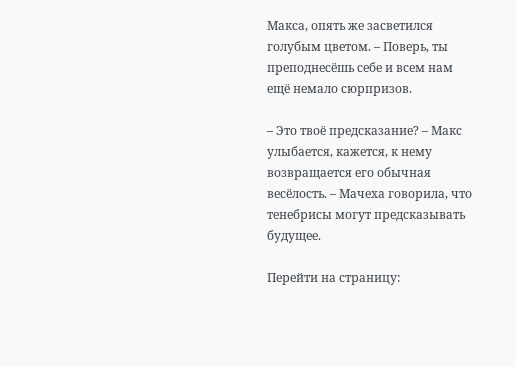Макса, опять же засветился голубым цветом. – Поверь, ты преподнесёшь себе и всем нам ещё немало сюрпризов.

– Это твоё предсказание? – Макс улыбается, кажется, к нему возвращается его обычная весёлость. – Мачеха говорила, что тенебрисы могут предсказывать будущее.

Перейти на страницу: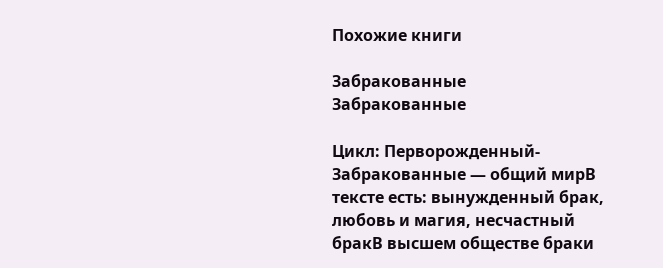Похожие книги

Забракованные
Забракованные

Цикл: Перворожденный-Забракованные — общий мирВ тексте есть: вынужденный брак, любовь и магия, несчастный бракВ высшем обществе браки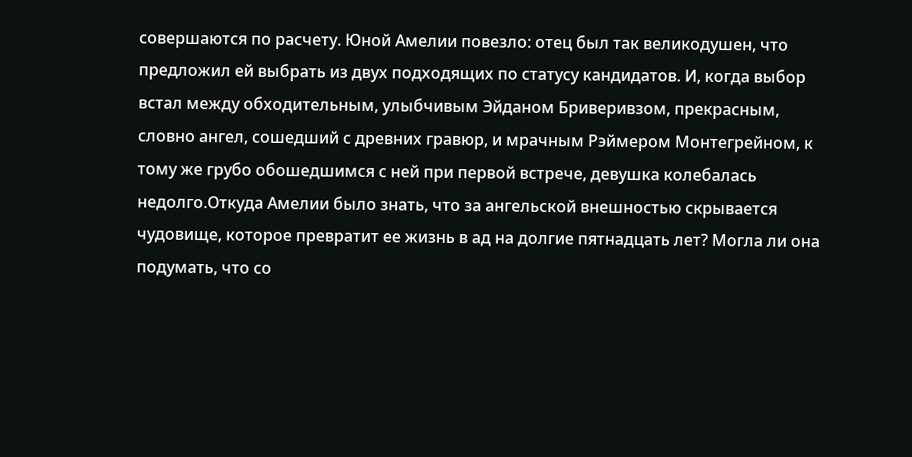совершаются по расчету. Юной Амелии повезло: отец был так великодушен, что предложил ей выбрать из двух подходящих по статусу кандидатов. И, когда выбор встал между обходительным, улыбчивым Эйданом Бриверивзом, прекрасным, словно ангел, сошедший с древних гравюр, и мрачным Рэймером Монтегрейном, к тому же грубо обошедшимся с ней при первой встрече, девушка колебалась недолго.Откуда Амелии было знать, что за ангельской внешностью скрывается чудовище, которое превратит ее жизнь в ад на долгие пятнадцать лет? Могла ли она подумать, что со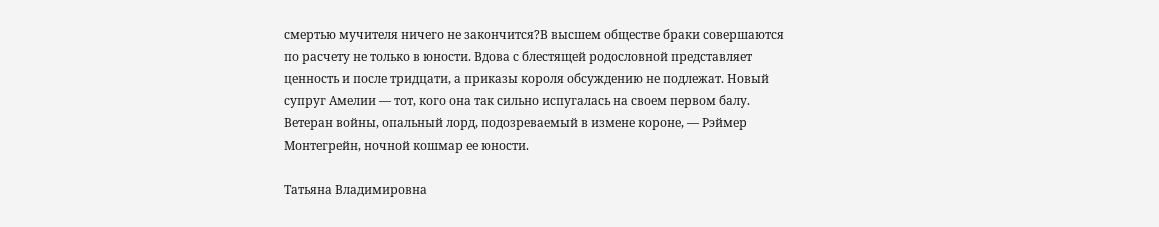смертью мучителя ничего не закончится?В высшем обществе браки совершаются по расчету не только в юности. Вдова с блестящей родословной представляет ценность и после тридцати, а приказы короля обсуждению не подлежат. Новый супруг Амелии — тот, кого она так сильно испугалась на своем первом балу. Ветеран войны, опальный лорд, подозреваемый в измене короне, — Рэймер Монтегрейн, ночной кошмар ее юности.

Татьяна Владимировна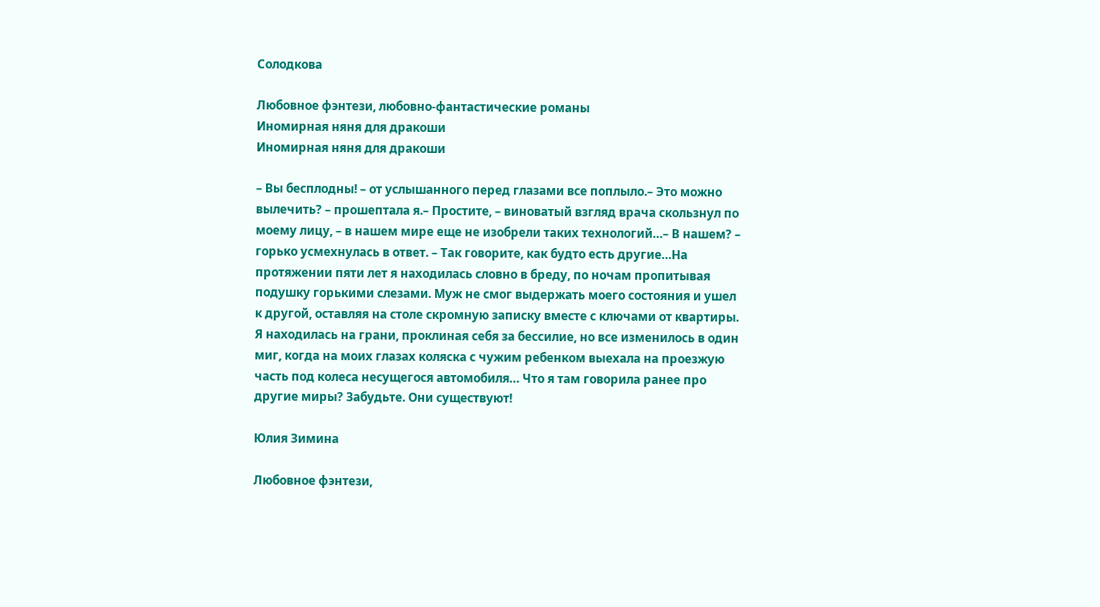Солодкова

Любовное фэнтези, любовно-фантастические романы
Иномирная няня для дракоши
Иномирная няня для дракоши

– Вы бесплодны! – от услышанного перед глазами все поплыло.– Это можно вылечить? – прошептала я.– Простите, – виноватый взгляд врача скользнул по моему лицу, – в нашем мире еще не изобрели таких технологий…– В нашем? – горько усмехнулась в ответ. – Так говорите, как будто есть другие…На протяжении пяти лет я находилась словно в бреду, по ночам пропитывая подушку горькими слезами. Муж не смог выдержать моего состояния и ушел к другой, оставляя на столе скромную записку вместе с ключами от квартиры. Я находилась на грани, проклиная себя за бессилие, но все изменилось в один миг, когда на моих глазах коляска с чужим ребенком выехала на проезжую часть под колеса несущегося автомобиля… Что я там говорила ранее про другие миры? Забудьте. Они существуют!

Юлия Зимина

Любовное фэнтези,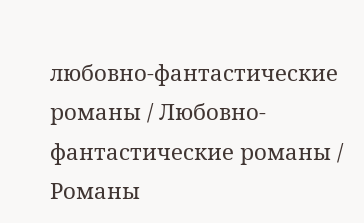любовно-фантастические романы / Любовно-фантастические романы / Романы